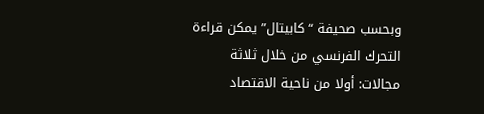وبحسب صحيفة “كابيتال” يمكن قراءة التحرك الفرنسي من خلال ثلاثة مجالات: أولا من ناحية الاقتصاد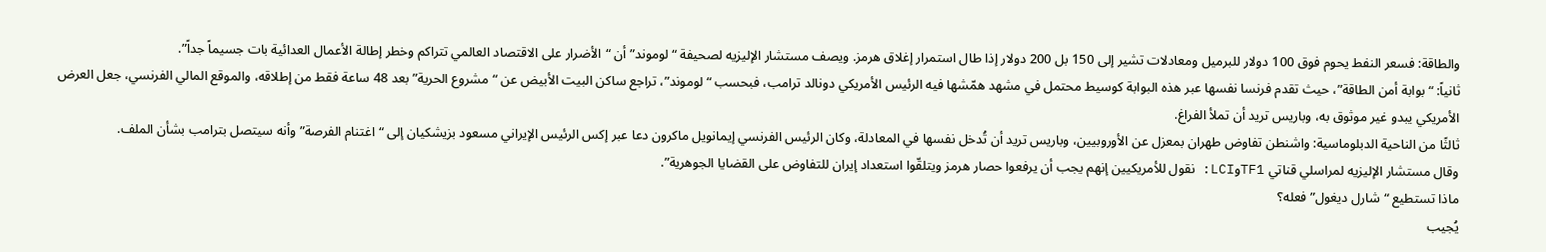والطاقة: فسعر النفط يحوم فوق 100 دولار للبرميل ومعادلات تشير إلى 150 بل 200 دولار إذا طال استمرار إغلاق هرمز. ويصف مستشار الإليزيه لصحيفة “لوموند” أن “الأضرار على الاقتصاد العالمي تتراكم وخطر إطالة الأعمال العدائية بات جسيماً جداً”.
ثانياً: “بوابة أمن الطاقة”، حيث تقدم فرنسا نفسها عبر هذه البوابة كوسيط محتمل في مشهد همّشها فيه الرئيس الأمريكي دونالد ترامب، فبحسب “لوموند”، تراجع ساكن البيت الأبيض عن “مشروع الحرية” بعد 48 ساعة فقط من إطلاقه، والموقع المالي الفرنسي، جعل العرض الأمريكي يبدو غير موثوق به، وباريس تريد أن تملأ الفراغ.
ثالثًا من الناحية الدبلوماسية: واشنطن تفاوض طهران بمعزل عن الأوروبيين، وباريس تريد أن تُدخل نفسها في المعادلة، وكان الرئيس الفرنسي إيمانويل ماكرون دعا عبر إكس الرئيس الإيراني مسعود بزيشكيان إلى “اغتنام الفرصة” وأنه سيتصل بترامب بشأن الملف.
وقال مستشار الإليزيه لمراسلي قناتي TF1وLCI: نقول للأمريكيين إنهم يجب أن يرفعوا حصار هرمز ويتلقّوا استعداد إيران للتفاوض على القضايا الجوهرية”.
ماذا تستطيع “شارل ديغول” فعله؟
يُجيب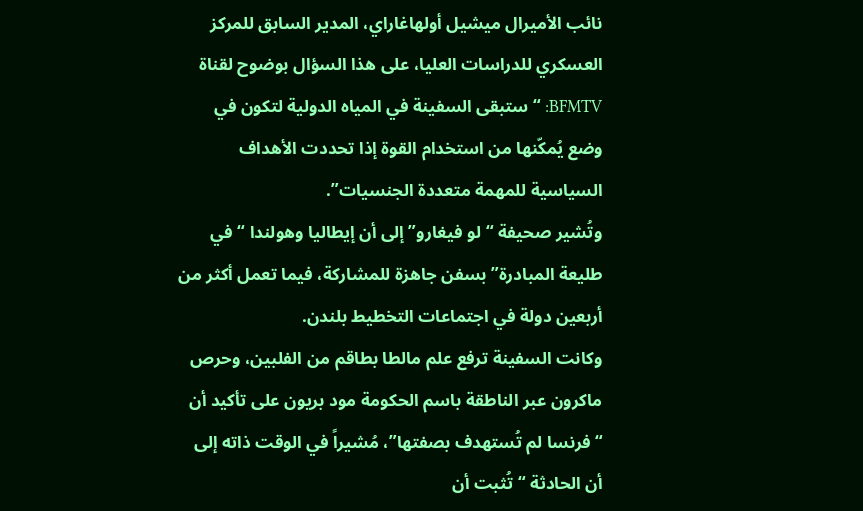نائب الأميرال ميشيل أولهاغاراي، المدير السابق للمركز العسكري للدراسات العليا، على هذا السؤال بوضوح لقناة BFMTV: “ستبقى السفينة في المياه الدولية لتكون في وضع يُمكّنها من استخدام القوة إذا تحددت الأهداف السياسية للمهمة متعددة الجنسيات”.
وتُشير صحيفة “لو فيغارو” إلى أن إيطاليا وهولندا “في طليعة المبادرة” بسفن جاهزة للمشاركة، فيما تعمل أكثر من أربعين دولة في اجتماعات التخطيط بلندن.
وكانت السفينة ترفع علم مالطا بطاقم من الفلبين، وحرص ماكرون عبر الناطقة باسم الحكومة مود بريون على تأكيد أن “فرنسا لم تُستهدف بصفتها”، مُشيراً في الوقت ذاته إلى أن الحادثة “تُثبت أن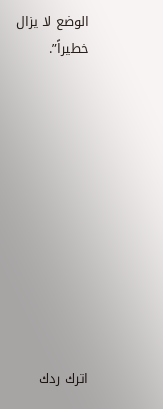الوضع لا يزال خطيراً”.











اترك ردك